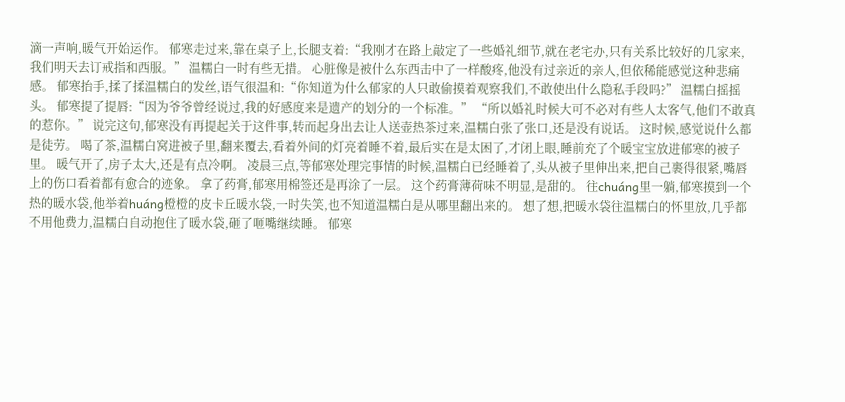滴一声响,暖气开始运作。 郁寒走过来,靠在桌子上,长腿支着:“我刚才在路上敲定了一些婚礼细节,就在老宅办,只有关系比较好的几家来,我们明天去订戒指和西服。” 温糯白一时有些无措。 心脏像是被什么东西击中了一样酸疼,他没有过亲近的亲人,但依稀能感觉这种悲痛感。 郁寒抬手,揉了揉温糯白的发丝,语气很温和:“你知道为什么郁家的人只敢偷摸着观察我们,不敢使出什么隐私手段吗?” 温糯白摇摇头。 郁寒提了提唇:“因为爷爷曾经说过,我的好感度来是遗产的划分的一个标准。” “所以婚礼时候大可不必对有些人太客气,他们不敢真的惹你。” 说完这句,郁寒没有再提起关于这件事,转而起身出去让人送壶热茶过来,温糯白张了张口,还是没有说话。 这时候,感觉说什么都是徒劳。 喝了茶,温糯白窝进被子里,翻来覆去,看着外间的灯亮着睡不着,最后实在是太困了,才闭上眼,睡前充了个暖宝宝放进郁寒的被子里。 暖气开了,房子太大,还是有点冷啊。 凌晨三点,等郁寒处理完事情的时候,温糯白已经睡着了,头从被子里伸出来,把自己裹得很紧,嘴唇上的伤口看着都有愈合的迹象。 拿了药膏,郁寒用棉签还是再涂了一层。 这个药膏薄荷味不明显,是甜的。 往chuáng里一躺,郁寒摸到一个热的暖水袋,他举着huáng橙橙的皮卡丘暖水袋,一时失笑,也不知道温糯白是从哪里翻出来的。 想了想,把暖水袋往温糯白的怀里放,几乎都不用他费力,温糯白自动抱住了暖水袋,砸了咂嘴继续睡。 郁寒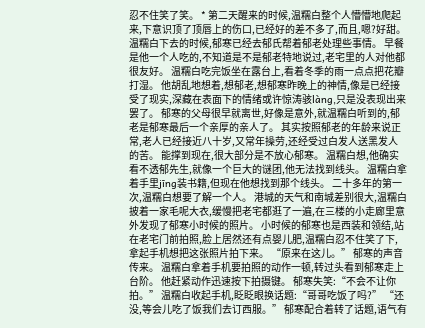忍不住笑了笑。 * 第二天醒来的时候,温糯白整个人懵懵地爬起来,下意识顶了顶唇上的伤口,已经好的差不多了,而且,嗯?好甜。 温糯白下去的时候,郁寒已经去郁氏帮着郁老处理些事情。 早餐是他一个人吃的,不知道是不是郁老特地说过,老宅里的人对他都很友好。 温糯白吃完饭坐在露台上,看着冬季的雨一点点把花瓣打湿。 他胡乱地想着,想郁老,想郁寒昨晚上的神情,像是已经接受了现实,深藏在表面下的情绪或许惊涛骇làng,只是没表现出来罢了。 郁寒的父母很早就离世,好像是意外,就温糯白听到的,郁老是郁寒最后一个亲厚的亲人了。 其实按照郁老的年龄来说正常,老人已经接近八十岁,又常年操劳,还经受过白发人送黑发人的苦。 能撑到现在,很大部分是不放心郁寒。 温糯白想,他确实看不透郁先生,就像一个巨大的谜团,他无法找到线头。 温糯白拿着手里jīng装书籍,但现在他想找到那个线头。 二十多年的第一次,温糯白想要了解一个人。 港城的天气和南城差别很大,温糯白披着一家毛呢大衣,缓慢把老宅都逛了一遍,在三楼的小走廊里意外发现了郁寒小时候的照片。 小时候的郁寒也是西装和领结,站在老宅门前拍照,脸上居然还有点婴儿肥,温糯白忍不住笑了下,拿起手机想把这张照片拍下来。 “原来在这儿。” 郁寒的声音传来。 温糯白拿着手机要拍照的动作一顿,转过头看到郁寒走上台阶。 他赶紧动作迅速按下拍摄键。 郁寒失笑:“不会不让你拍。” 温糯白收起手机,眨眨眼换话题:“哥哥吃饭了吗?” “还没,等会儿吃了饭我们去订西服。” 郁寒配合着转了话题,语气有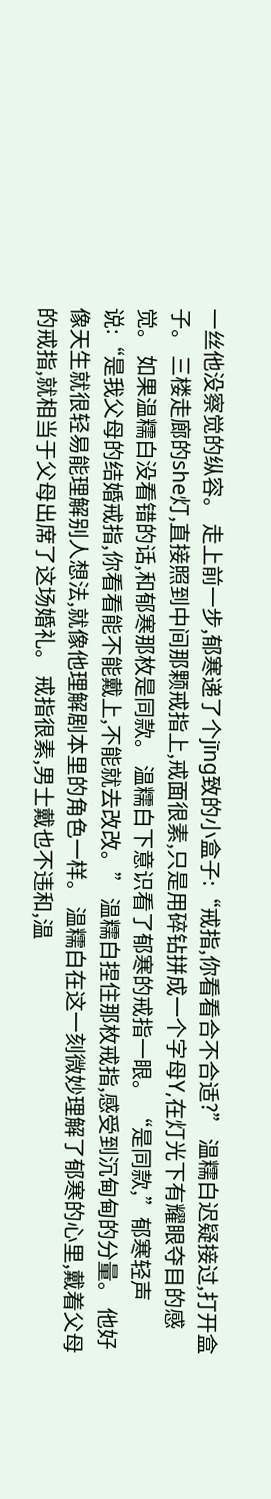一丝他没察觉的纵容。 走上前一步,郁寒递了个jīng致的小盒子:“戒指,你看看合不合适?” 温糯白迟疑接过,打开盒子。 三楼走廊的she灯,直接照到中间那颗戒指上,戒面很素,只是用碎钻拼成一个字母Y,在灯光下有耀眼夺目的感觉。 如果温糯白没看错的话,和郁寒那枚是同款。 温糯白下意识看了郁寒的戒指一眼。 “是同款,”郁寒轻声说:“是我父母的结婚戒指,你看看能不能戴上,不能就去改改。” 温糯白捏住那枚戒指,感受到沉甸甸的分量。 他好像天生就很轻易能理解别人想法,就像他理解剧本里的角色一样。 温糯白在这一刻微妙理解了郁寒的心里,戴着父母的戒指,就相当于父母出席了这场婚礼。 戒指很素,男士戴也不违和,温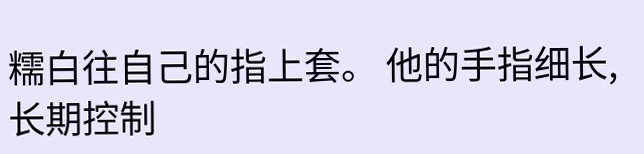糯白往自己的指上套。 他的手指细长,长期控制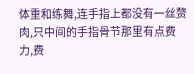体重和练舞,连手指上都没有一丝赘肉,只中间的手指骨节那里有点费力,费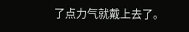了点力气就戴上去了。